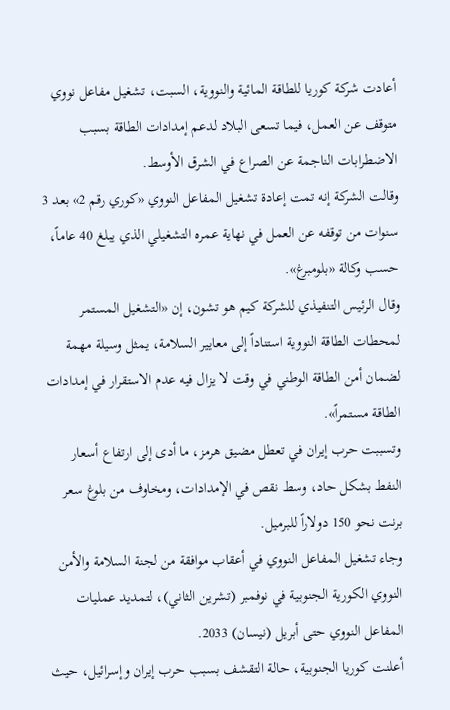أعادت شركة كوريا للطاقة المائية والنووية، السبت، تشغيل مفاعل نووي متوقف عن العمل، فيما تسعى البلاد لدعم إمدادات الطاقة بسبب الاضطرابات الناجمة عن الصراع في الشرق الأوسط.
وقالت الشركة إنه تمت إعادة تشغيل المفاعل النووي «كوري رقم 2» بعد 3 سنوات من توقفه عن العمل في نهاية عمره التشغيلي الذي يبلغ 40 عاماً، حسب وكالة «بلومبرغ».
وقال الرئيس التنفيذي للشركة كيم هو تشون، إن «التشغيل المستمر لمحطات الطاقة النووية استناداً إلى معايير السلامة، يمثل وسيلة مهمة لضمان أمن الطاقة الوطني في وقت لا يزال فيه عدم الاستقرار في إمدادات الطاقة مستمراً».
وتسببت حرب إيران في تعطل مضيق هرمز، ما أدى إلى ارتفاع أسعار النفط بشكل حاد، وسط نقص في الإمدادات، ومخاوف من بلوغ سعر برنت نحو 150 دولاراً للبرميل.
وجاء تشغيل المفاعل النووي في أعقاب موافقة من لجنة السلامة والأمن النووي الكورية الجنوبية في نوفمبر (تشرين الثاني)، لتمديد عمليات المفاعل النووي حتى أبريل (نيسان) 2033.
أعلنت كوريا الجنوبية، حالة التقشف بسبب حرب إيران وإسرائيل، حيث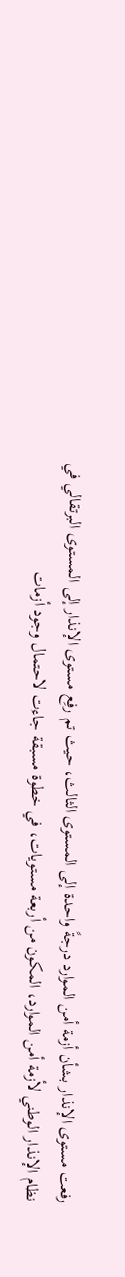رفعت مستوى الإنذار بشأن أزمة أمن الموارد درجةً واحدة إلى المستوى الثالث، حيث تم رفِع مستوى الإنذار إلى المستوى البرتقالي في نظام الإنذار الوطني لأزمة أمن الموارد، المكون من أربعة مستويات، في خطوة مسبقة جاءت لاحتمال وجود أزمات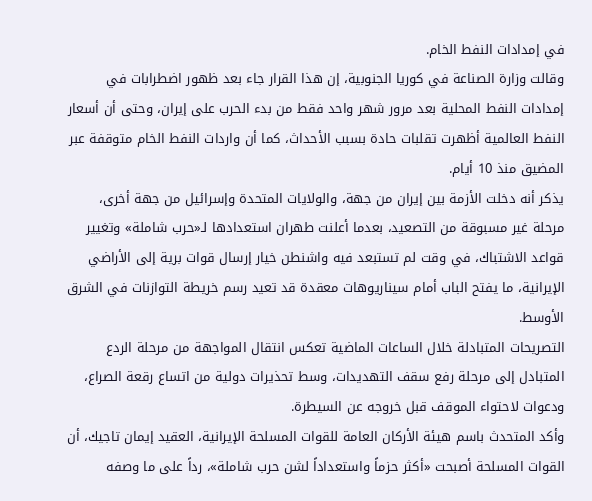في إمدادات النفط الخام.
وقالت وزارة الصناعة في كوريا الجنوبية، إن هذا القرار جاء بعد ظهور اضطرابات في إمدادات النفط المحلية بعد مرور شهر واحد فقط من بدء الحرب على إيران، وحتى أن أسعار النفط العالمية أظهرت تقلبات حادة بسبب الأحداث، كما أن واردات النفط الخام متوقفة عبر المضيق منذ 10 أيام.
يذكر أنه دخلت الأزمة بين إيران من جهة، والولايات المتحدة وإسرائيل من جهة أخرى، مرحلة غير مسبوقة من التصعيد، بعدما أعلنت طهران استعدادها لـ«حرب شاملة» وتغيير قواعد الاشتباك، في وقت لم تستبعد فيه واشنطن خيار إرسال قوات برية إلى الأراضي الإيرانية، ما يفتح الباب أمام سيناريوهات معقدة قد تعيد رسم خريطة التوازنات في الشرق الأوسط.
التصريحات المتبادلة خلال الساعات الماضية تعكس انتقال المواجهة من مرحلة الردع المتبادل إلى مرحلة رفع سقف التهديدات، وسط تحذيرات دولية من اتساع رقعة الصراع، ودعوات لاحتواء الموقف قبل خروجه عن السيطرة.
وأكد المتحدث باسم هيئة الأركان العامة للقوات المسلحة الإيرانية، العقيد إيمان تاجيك، أن القوات المسلحة أصبحت «أكثر حزماً واستعداداً لشن حرب شاملة»، رداً على ما وصفه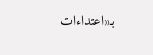بـ«اعتداءات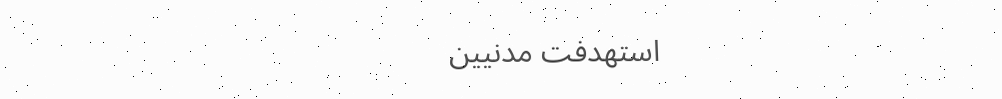استهدفت مدنيين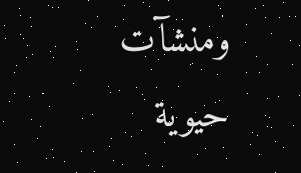ومنشآت حيوية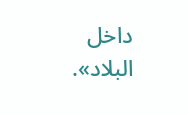داخل البلاد».